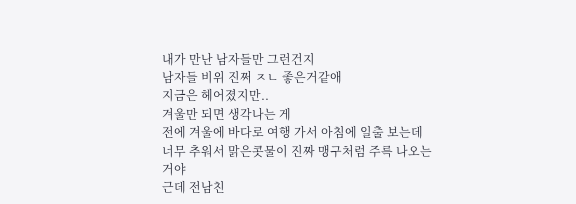내가 만난 남자들만 그런건지
남자들 비위 진쩌 ㅈㄴ 좋은거같애
지금은 헤어졌지만..
겨울만 되면 생각나는 게
전에 겨울에 바다로 여행 가서 아침에 일출 보는데
너무 추워서 맑은콧물이 진짜 맹구처럼 주륵 나오는거야
근데 전남친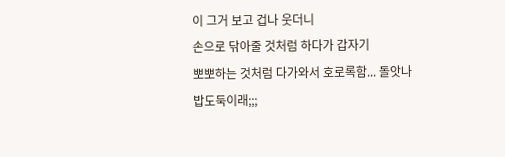이 그거 보고 겁나 웃더니
손으로 닦아줄 것처럼 하다가 갑자기
뽀뽀하는 것처럼 다가와서 호로록함... 돌앗나
밥도둑이래;;;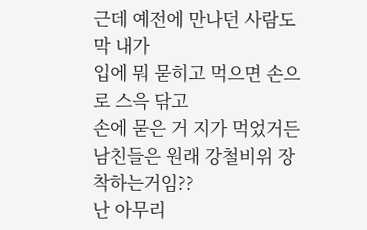근데 예전에 만나던 사람도 막 내가
입에 뭐 묻히고 먹으면 손으로 스윽 닦고
손에 묻은 거 지가 먹었거든
남친들은 원래 강철비위 장착하는거임??
난 아무리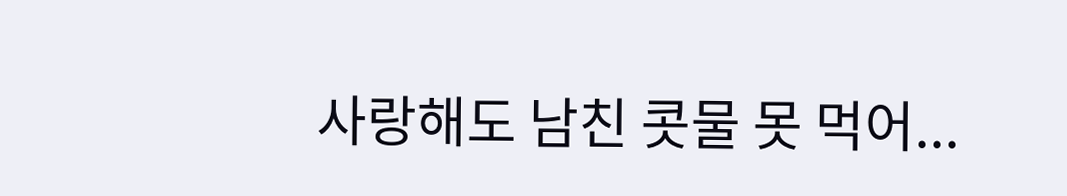사랑해도 남친 콧물 못 먹어...